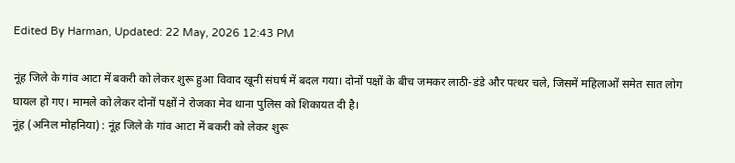Edited By Harman, Updated: 22 May, 2026 12:43 PM

नूंह जिले के गांव आटा में बकरी को लेकर शुरू हुआ विवाद खूनी संघर्ष में बदल गया। दोनों पक्षों के बीच जमकर लाठी-डंडे और पत्थर चले, जिसमें महिलाओं समेत सात लोग घायल हो गए। मामले को लेकर दोनों पक्षों ने रोजका मेव थाना पुलिस को शिकायत दी है।
नूंह (अनिल मोहनिया) : नूंह जिले के गांव आटा में बकरी को लेकर शुरू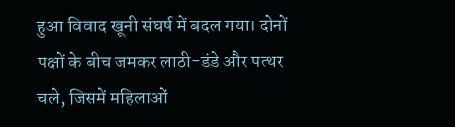हुआ विवाद खूनी संघर्ष में बदल गया। दोनों पक्षों के बीच जमकर लाठी-डंडे और पत्थर चले, जिसमें महिलाओं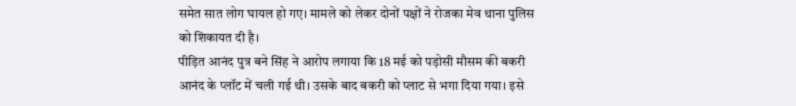समेत सात लोग घायल हो गए। मामले को लेकर दोनों पक्षों ने रोजका मेव थाना पुलिस को शिकायत दी है।
पीड़ित आनंद पुत्र बने सिंह ने आरोप लगाया कि 18 मई को पड़ोसी मौसम की बकरी आनंद के प्लॉट में चली गई थी। उसके बाद बकरी को प्लाट से भगा दिया गया। इसे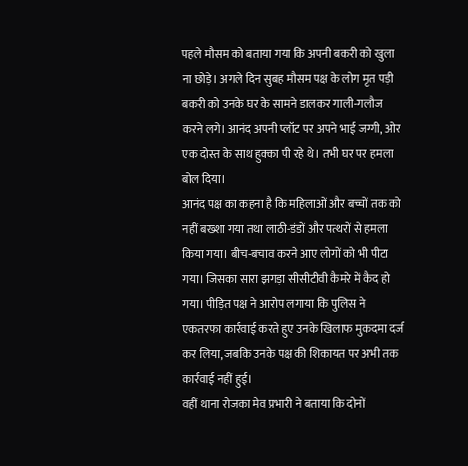पहले मौसम को बताया गया कि अपनी बकरी को खुला ना छोड़े। अगले दिन सुबह मौसम पक्ष के लोग मृत पड़ी बकरी को उनके घर के सामने डालकर गाली-गलौज करने लगे। आनंद अपनी प्लॉट पर अपने भाई जग्गी, ओर एक दोस्त के साथ हुक्का पी रहे थे। तभी घर पर हमला बोल दिया।
आनंद पक्ष का कहना है कि महिलाओं और बच्चों तक को नहीं बख्शा गया तथा लाठी-डंडों और पत्थरों से हमला किया गया। बीच-बचाव करने आए लोगों को भी पीटा गया। जिसका सारा झगड़ा सीसीटीवी कैमरे में कैद हो गया। पीड़ित पक्ष ने आरोप लगाया कि पुलिस ने एकतरफा कार्रवाई करते हुए उनके खिलाफ मुकदमा दर्ज कर लिया, जबकि उनके पक्ष की शिकायत पर अभी तक कार्रवाई नहीं हुई।
वहीं थाना रोजका मेव प्रभारी ने बताया कि दोनों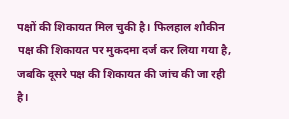पक्षों की शिकायत मिल चुकी है। फिलहाल शौकीन पक्ष की शिकायत पर मुकदमा दर्ज कर लिया गया है, जबकि दूसरे पक्ष की शिकायत की जांच की जा रही है।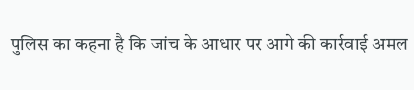पुलिस का कहना है कि जांच के आधार पर आगे की कार्रवाई अमल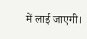में लाई जाएगी।